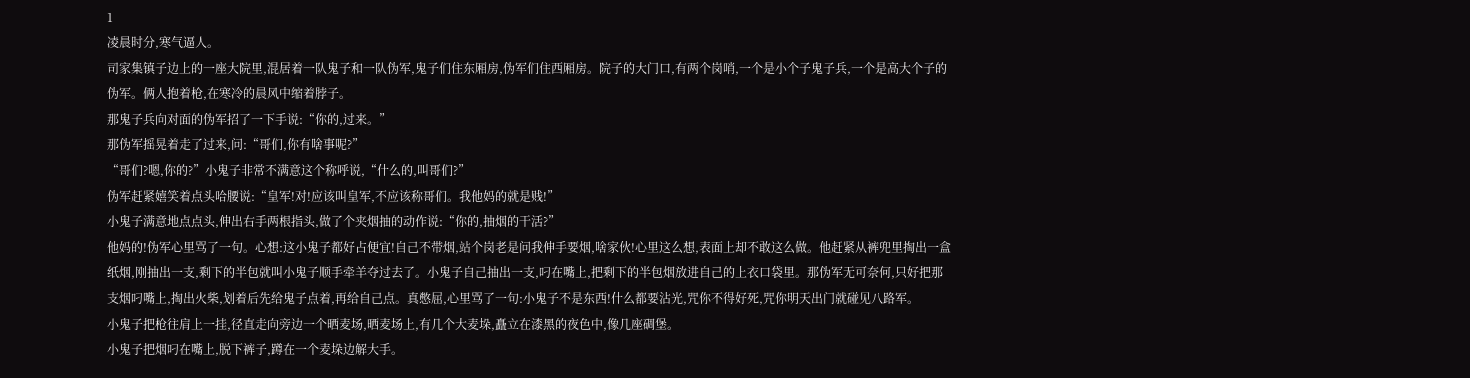1
凌晨时分,寒气逼人。
司家集镇子边上的一座大院里,混居着一队鬼子和一队伪军,鬼子们住东厢房,伪军们住西厢房。院子的大门口,有两个岗哨,一个是小个子鬼子兵,一个是高大个子的伪军。俩人抱着枪,在寒冷的晨风中缩着脖子。
那鬼子兵向对面的伪军招了一下手说:“你的,过来。”
那伪军摇晃着走了过来,问:“哥们,你有啥事呢?”
“哥们?嗯,你的?”小鬼子非常不满意这个称呼说,“什么的,叫哥们?”
伪军赶紧嬉笑着点头哈腰说:“皇军!对!应该叫皇军,不应该称哥们。我他妈的就是贱!”
小鬼子满意地点点头,伸出右手两根指头,做了个夹烟抽的动作说:“你的,抽烟的干活?”
他妈的!伪军心里骂了一句。心想:这小鬼子都好占便宜!自己不带烟,站个岗老是问我伸手要烟,啥家伙!心里这么想,表面上却不敢这么做。他赶紧从裤兜里掏出一盒纸烟,刚抽出一支,剩下的半包就叫小鬼子顺手牵羊夺过去了。小鬼子自己抽出一支,叼在嘴上,把剩下的半包烟放进自己的上衣口袋里。那伪军无可奈何,只好把那支烟叼嘴上,掏出火柴,划着后先给鬼子点着,再给自己点。真憋屈,心里骂了一句:小鬼子不是东西!什么都要沾光,咒你不得好死,咒你明天出门就碰见八路军。
小鬼子把枪往肩上一挂,径直走向旁边一个晒麦场,晒麦场上,有几个大麦垛,矗立在漆黑的夜色中,像几座碉堡。
小鬼子把烟叼在嘴上,脱下裤子,蹲在一个麦垛边解大手。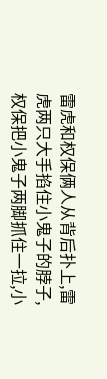雷虎和权保俩人从背后扑上,雷虎两只大手掐住小鬼子的脖子,权保把小鬼子两脚抓住一拉,小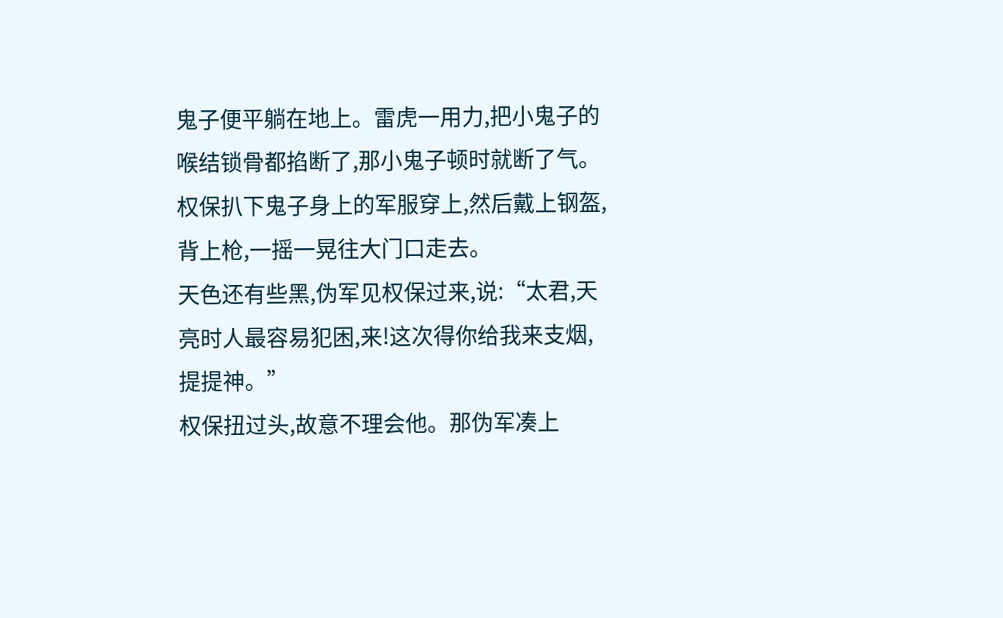鬼子便平躺在地上。雷虎一用力,把小鬼子的喉结锁骨都掐断了,那小鬼子顿时就断了气。权保扒下鬼子身上的军服穿上,然后戴上钢盔,背上枪,一摇一晃往大门口走去。
天色还有些黑,伪军见权保过来,说:“太君,天亮时人最容易犯困,来!这次得你给我来支烟,提提神。”
权保扭过头,故意不理会他。那伪军凑上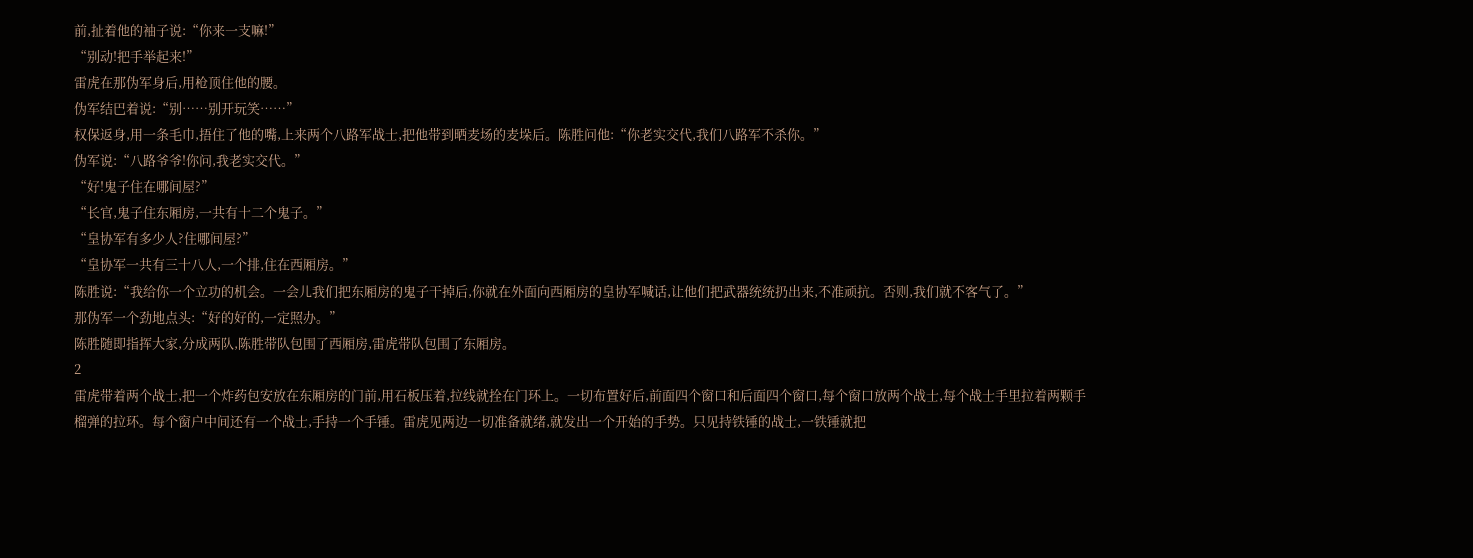前,扯着他的袖子说:“你来一支嘛!”
“别动!把手举起来!”
雷虎在那伪军身后,用枪顶住他的腰。
伪军结巴着说:“别……别开玩笑……”
权保返身,用一条毛巾,捂住了他的嘴,上来两个八路军战士,把他带到晒麦场的麦垛后。陈胜问他:“你老实交代,我们八路军不杀你。”
伪军说:“八路爷爷!你问,我老实交代。”
“好!鬼子住在哪间屋?”
“长官,鬼子住东厢房,一共有十二个鬼子。”
“皇协军有多少人?住哪间屋?”
“皇协军一共有三十八人,一个排,住在西厢房。”
陈胜说:“我给你一个立功的机会。一会儿我们把东厢房的鬼子干掉后,你就在外面向西厢房的皇协军喊话,让他们把武器统统扔出来,不准顽抗。否则,我们就不客气了。”
那伪军一个劲地点头:“好的好的,一定照办。”
陈胜随即指挥大家,分成两队,陈胜带队包围了西厢房,雷虎带队包围了东厢房。
2
雷虎带着两个战士,把一个炸药包安放在东厢房的门前,用石板压着,拉线就拴在门环上。一切布置好后,前面四个窗口和后面四个窗口,每个窗口放两个战士,每个战士手里拉着两颗手榴弹的拉环。每个窗户中间还有一个战士,手持一个手锤。雷虎见两边一切准备就绪,就发出一个开始的手势。只见持铁锤的战士,一铁锤就把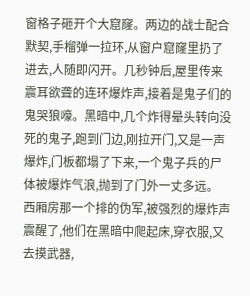窗格子砸开个大窟窿。两边的战士配合默契,手榴弹一拉环,从窗户窟窿里扔了进去,人随即闪开。几秒钟后,屋里传来震耳欲聋的连环爆炸声,接着是鬼子们的鬼哭狼嚎。黑暗中,几个炸得晕头转向没死的鬼子,跑到门边,刚拉开门,又是一声爆炸,门板都塌了下来,一个鬼子兵的尸体被爆炸气浪,抛到了门外一丈多远。
西厢房那一个排的伪军,被强烈的爆炸声震醒了,他们在黑暗中爬起床,穿衣服,又去摸武器,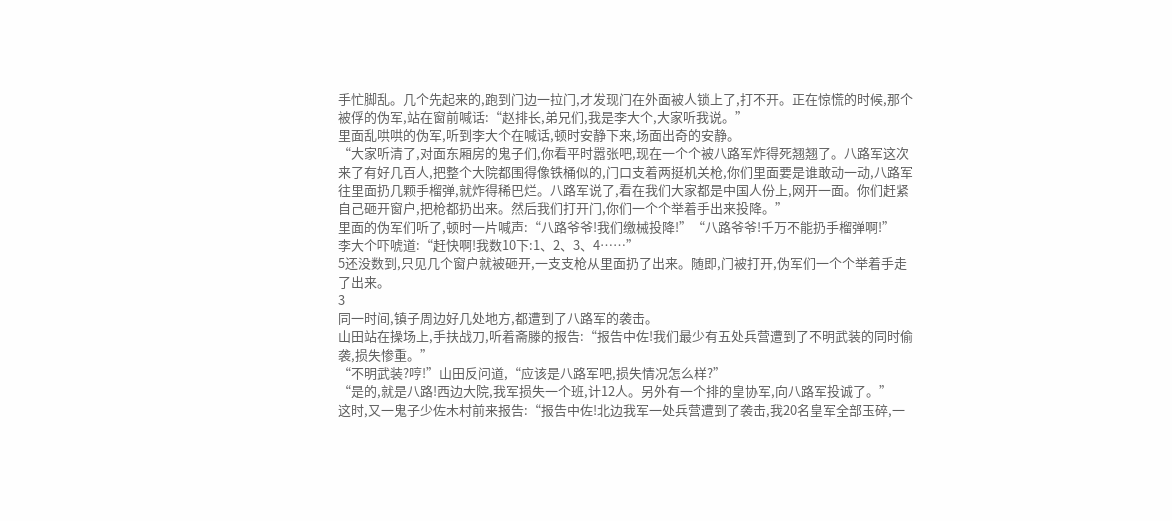手忙脚乱。几个先起来的,跑到门边一拉门,才发现门在外面被人锁上了,打不开。正在惊慌的时候,那个被俘的伪军,站在窗前喊话:“赵排长,弟兄们,我是李大个,大家听我说。”
里面乱哄哄的伪军,听到李大个在喊话,顿时安静下来,场面出奇的安静。
“大家听清了,对面东厢房的鬼子们,你看平时嚣张吧,现在一个个被八路军炸得死翘翘了。八路军这次来了有好几百人,把整个大院都围得像铁桶似的,门口支着两挺机关枪,你们里面要是谁敢动一动,八路军往里面扔几颗手榴弹,就炸得稀巴烂。八路军说了,看在我们大家都是中国人份上,网开一面。你们赶紧自己砸开窗户,把枪都扔出来。然后我们打开门,你们一个个举着手出来投降。”
里面的伪军们听了,顿时一片喊声:“八路爷爷!我们缴械投降!”“八路爷爷!千万不能扔手榴弹啊!”
李大个吓唬道:“赶快啊!我数10下:1、2、3、4……”
5还没数到,只见几个窗户就被砸开,一支支枪从里面扔了出来。随即,门被打开,伪军们一个个举着手走了出来。
3
同一时间,镇子周边好几处地方,都遭到了八路军的袭击。
山田站在操场上,手扶战刀,听着斋滕的报告:“报告中佐!我们最少有五处兵营遭到了不明武装的同时偷袭,损失惨重。”
“不明武装?哼!”山田反问道,“应该是八路军吧,损失情况怎么样?”
“是的,就是八路!西边大院,我军损失一个班,计12人。另外有一个排的皇协军,向八路军投诚了。”
这时,又一鬼子少佐木村前来报告:“报告中佐!北边我军一处兵营遭到了袭击,我20名皇军全部玉碎,一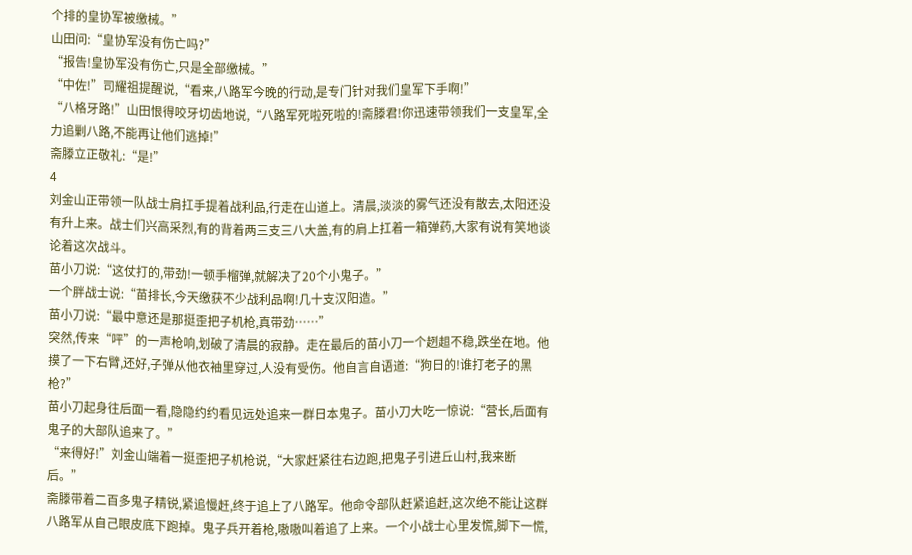个排的皇协军被缴械。”
山田问:“皇协军没有伤亡吗?”
“报告!皇协军没有伤亡,只是全部缴械。”
“中佐!”司耀祖提醒说,“看来,八路军今晚的行动,是专门针对我们皇军下手啊!”
“八格牙路!”山田恨得咬牙切齿地说,“八路军死啦死啦的!斋滕君!你迅速带领我们一支皇军,全力追剿八路,不能再让他们逃掉!”
斋滕立正敬礼:“是!”
4
刘金山正带领一队战士肩扛手提着战利品,行走在山道上。清晨,淡淡的雾气还没有散去,太阳还没有升上来。战士们兴高采烈,有的背着两三支三八大盖,有的肩上扛着一箱弹药,大家有说有笑地谈论着这次战斗。
苗小刀说:“这仗打的,带劲!一顿手榴弹,就解决了20个小鬼子。”
一个胖战士说:“苗排长,今天缴获不少战利品啊!几十支汉阳造。”
苗小刀说:“最中意还是那挺歪把子机枪,真带劲……”
突然,传来“呯”的一声枪响,划破了清晨的寂静。走在最后的苗小刀一个趔趄不稳,跌坐在地。他摸了一下右臂,还好,子弹从他衣袖里穿过,人没有受伤。他自言自语道:“狗日的!谁打老子的黑枪?”
苗小刀起身往后面一看,隐隐约约看见远处追来一群日本鬼子。苗小刀大吃一惊说:“营长,后面有鬼子的大部队追来了。”
“来得好!”刘金山端着一挺歪把子机枪说,“大家赶紧往右边跑,把鬼子引进丘山村,我来断后。”
斋滕带着二百多鬼子精锐,紧追慢赶,终于追上了八路军。他命令部队赶紧追赶,这次绝不能让这群八路军从自己眼皮底下跑掉。鬼子兵开着枪,嗷嗷叫着追了上来。一个小战士心里发慌,脚下一慌,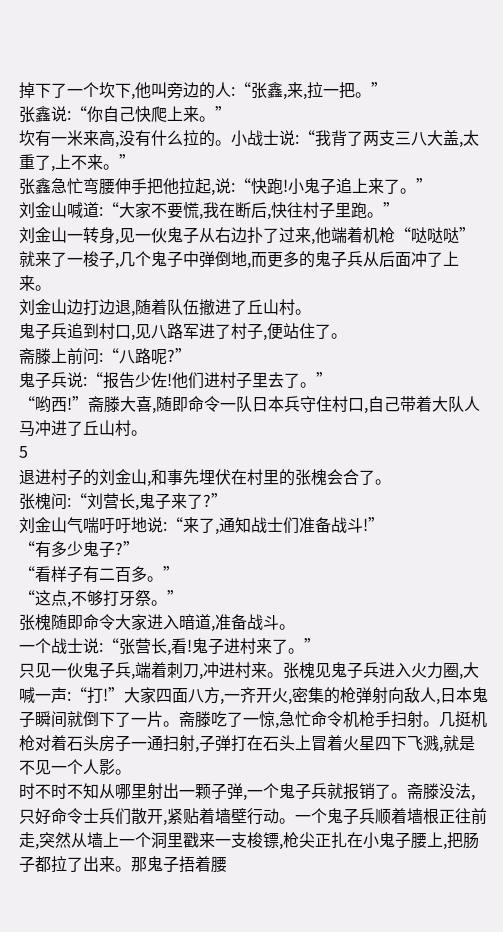掉下了一个坎下,他叫旁边的人:“张鑫,来,拉一把。”
张鑫说:“你自己快爬上来。”
坎有一米来高,没有什么拉的。小战士说:“我背了两支三八大盖,太重了,上不来。”
张鑫急忙弯腰伸手把他拉起,说:“快跑!小鬼子追上来了。”
刘金山喊道:“大家不要慌,我在断后,快往村子里跑。”
刘金山一转身,见一伙鬼子从右边扑了过来,他端着机枪“哒哒哒”就来了一梭子,几个鬼子中弹倒地,而更多的鬼子兵从后面冲了上来。
刘金山边打边退,随着队伍撤进了丘山村。
鬼子兵追到村口,见八路军进了村子,便站住了。
斋滕上前问:“八路呢?”
鬼子兵说:“报告少佐!他们进村子里去了。”
“哟西!”斋滕大喜,随即命令一队日本兵守住村口,自己带着大队人马冲进了丘山村。
5
退进村子的刘金山,和事先埋伏在村里的张槐会合了。
张槐问:“刘营长,鬼子来了?”
刘金山气喘吁吁地说:“来了,通知战士们准备战斗!”
“有多少鬼子?”
“看样子有二百多。”
“这点,不够打牙祭。”
张槐随即命令大家进入暗道,准备战斗。
一个战士说:“张营长,看!鬼子进村来了。”
只见一伙鬼子兵,端着刺刀,冲进村来。张槐见鬼子兵进入火力圈,大喊一声:“打!”大家四面八方,一齐开火,密集的枪弹射向敌人,日本鬼子瞬间就倒下了一片。斋滕吃了一惊,急忙命令机枪手扫射。几挺机枪对着石头房子一通扫射,子弹打在石头上冒着火星四下飞溅,就是不见一个人影。
时不时不知从哪里射出一颗子弹,一个鬼子兵就报销了。斋滕没法,只好命令士兵们散开,紧贴着墙壁行动。一个鬼子兵顺着墙根正往前走,突然从墙上一个洞里戳来一支梭镖,枪尖正扎在小鬼子腰上,把肠子都拉了出来。那鬼子捂着腰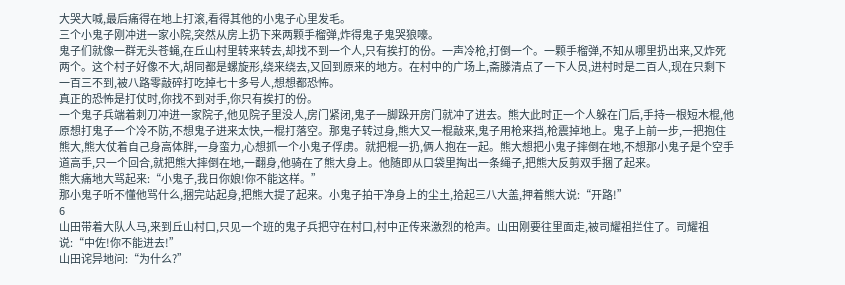大哭大喊,最后痛得在地上打滚,看得其他的小鬼子心里发毛。
三个小鬼子刚冲进一家小院,突然从房上扔下来两颗手榴弹,炸得鬼子鬼哭狼嚎。
鬼子们就像一群无头苍蝇,在丘山村里转来转去,却找不到一个人,只有挨打的份。一声冷枪,打倒一个。一颗手榴弹,不知从哪里扔出来,又炸死两个。这个村子好像不大,胡同都是螺旋形,绕来绕去,又回到原来的地方。在村中的广场上,斋滕清点了一下人员,进村时是二百人,现在只剩下一百三不到,被八路零敲碎打吃掉七十多号人,想想都恐怖。
真正的恐怖是打仗时,你找不到对手,你只有挨打的份。
一个鬼子兵端着刺刀冲进一家院子,他见院子里没人,房门紧闭,鬼子一脚跺开房门就冲了进去。熊大此时正一个人躲在门后,手持一根短木棍,他原想打鬼子一个冷不防,不想鬼子进来太快,一棍打落空。那鬼子转过身,熊大又一棍敲来,鬼子用枪来挡,枪震掉地上。鬼子上前一步,一把抱住熊大,熊大仗着自己身高体胖,一身蛮力,心想抓一个小鬼子俘虏。就把棍一扔,俩人抱在一起。熊大想把小鬼子摔倒在地,不想那小鬼子是个空手道高手,只一个回合,就把熊大摔倒在地,一翻身,他骑在了熊大身上。他随即从口袋里掏出一条绳子,把熊大反剪双手捆了起来。
熊大痛地大骂起来:“小鬼子,我日你娘!你不能这样。”
那小鬼子听不懂他骂什么,捆完站起身,把熊大提了起来。小鬼子拍干净身上的尘土,拾起三八大盖,押着熊大说:“开路!”
6
山田带着大队人马,来到丘山村口,只见一个班的鬼子兵把守在村口,村中正传来激烈的枪声。山田刚要往里面走,被司耀祖拦住了。司耀祖说:“中佐!你不能进去!”
山田诧异地问:“为什么?”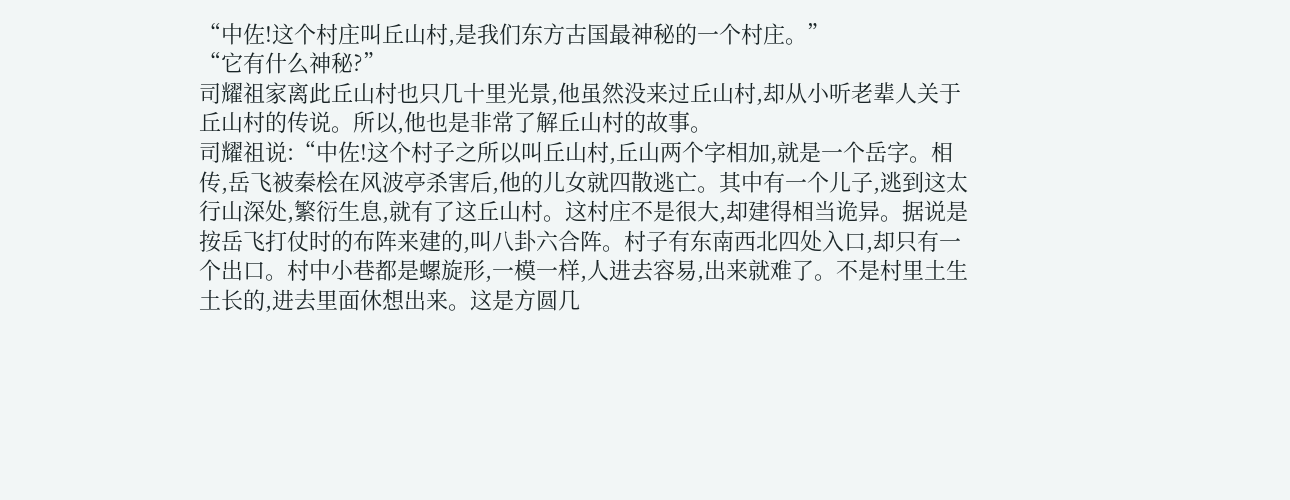“中佐!这个村庄叫丘山村,是我们东方古国最神秘的一个村庄。”
“它有什么神秘?”
司耀祖家离此丘山村也只几十里光景,他虽然没来过丘山村,却从小听老辈人关于丘山村的传说。所以,他也是非常了解丘山村的故事。
司耀祖说:“中佐!这个村子之所以叫丘山村,丘山两个字相加,就是一个岳字。相传,岳飞被秦桧在风波亭杀害后,他的儿女就四散逃亡。其中有一个儿子,逃到这太行山深处,繁衍生息,就有了这丘山村。这村庄不是很大,却建得相当诡异。据说是按岳飞打仗时的布阵来建的,叫八卦六合阵。村子有东南西北四处入口,却只有一个出口。村中小巷都是螺旋形,一模一样,人进去容易,出来就难了。不是村里土生土长的,进去里面休想出来。这是方圆几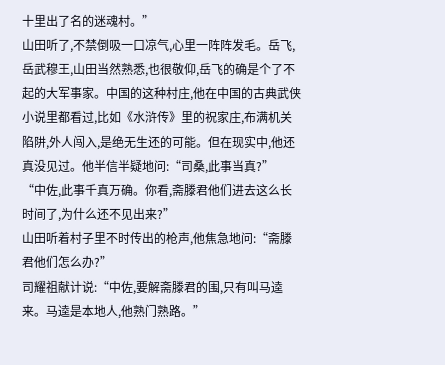十里出了名的迷魂村。”
山田听了,不禁倒吸一口凉气,心里一阵阵发毛。岳飞,岳武穆王,山田当然熟悉,也很敬仰,岳飞的确是个了不起的大军事家。中国的这种村庄,他在中国的古典武侠小说里都看过,比如《水浒传》里的祝家庄,布满机关陷阱,外人闯入,是绝无生还的可能。但在现实中,他还真没见过。他半信半疑地问:“司桑,此事当真?”
“中佐,此事千真万确。你看,斋滕君他们进去这么长时间了,为什么还不见出来?”
山田听着村子里不时传出的枪声,他焦急地问:“斋滕君他们怎么办?”
司耀祖献计说:“中佐,要解斋滕君的围,只有叫马逵来。马逵是本地人,他熟门熟路。”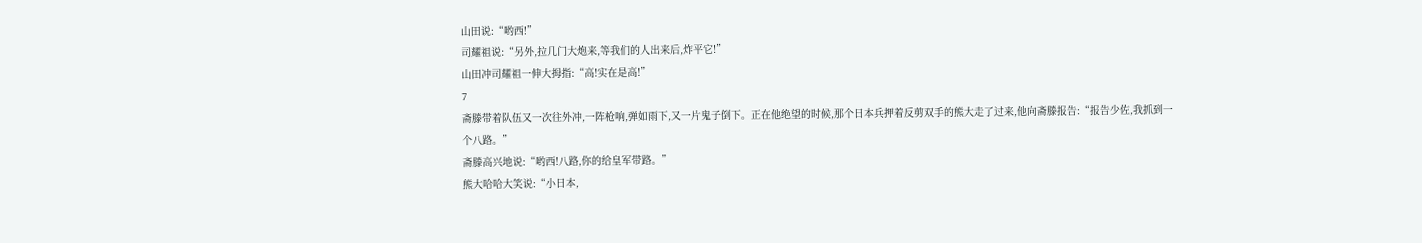山田说:“哟西!”
司耀祖说:“另外,拉几门大炮来,等我们的人出来后,炸平它!”
山田冲司耀祖一伸大拇指:“高!实在是高!”
7
斋滕带着队伍又一次往外冲,一阵枪响,弹如雨下,又一片鬼子倒下。正在他绝望的时候,那个日本兵押着反剪双手的熊大走了过来,他向斋滕报告:“报告少佐,我抓到一个八路。”
斋滕高兴地说:“哟西!八路,你的给皇军带路。”
熊大哈哈大笑说:“小日本,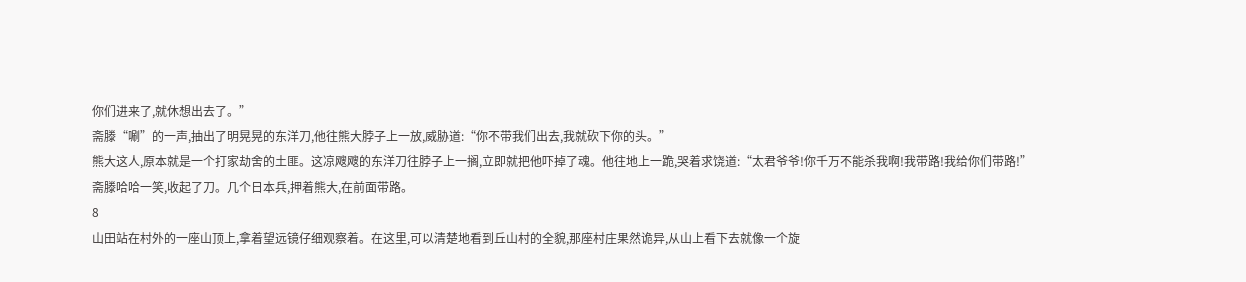你们进来了,就休想出去了。”
斋滕“唰”的一声,抽出了明晃晃的东洋刀,他往熊大脖子上一放,威胁道:“你不带我们出去,我就砍下你的头。”
熊大这人,原本就是一个打家劫舍的土匪。这凉飕飕的东洋刀往脖子上一搁,立即就把他吓掉了魂。他往地上一跪,哭着求饶道:“太君爷爷!你千万不能杀我啊!我带路!我给你们带路!”
斋滕哈哈一笑,收起了刀。几个日本兵,押着熊大,在前面带路。
8
山田站在村外的一座山顶上,拿着望远镜仔细观察着。在这里,可以清楚地看到丘山村的全貌,那座村庄果然诡异,从山上看下去就像一个旋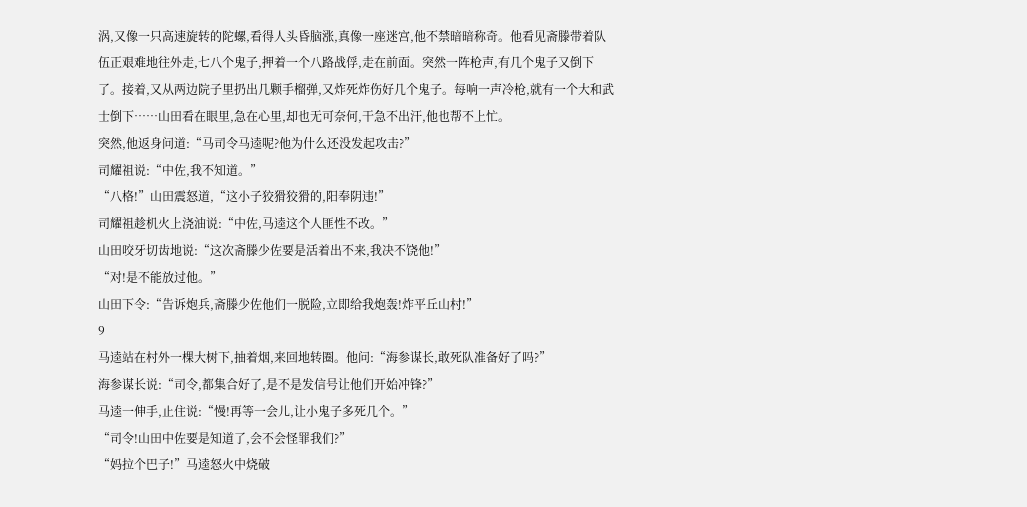涡,又像一只高速旋转的陀螺,看得人头昏脑涨,真像一座迷宫,他不禁暗暗称奇。他看见斋滕带着队伍正艰难地往外走,七八个鬼子,押着一个八路战俘,走在前面。突然一阵枪声,有几个鬼子又倒下了。接着,又从两边院子里扔出几颗手榴弹,又炸死炸伤好几个鬼子。每响一声冷枪,就有一个大和武士倒下……山田看在眼里,急在心里,却也无可奈何,干急不出汗,他也帮不上忙。
突然,他返身问道:“马司令马逵呢?他为什么还没发起攻击?”
司耀祖说:“中佐,我不知道。”
“八格!”山田震怒道,“这小子狡猾狡猾的,阳奉阴违!”
司耀祖趁机火上浇油说:“中佐,马逵这个人匪性不改。”
山田咬牙切齿地说:“这次斋滕少佐要是活着出不来,我决不饶他!”
“对!是不能放过他。”
山田下令:“告诉炮兵,斋滕少佐他们一脱险,立即给我炮轰!炸平丘山村!”
9
马逵站在村外一棵大树下,抽着烟,来回地转圈。他问:“海参谋长,敢死队准备好了吗?”
海参谋长说:“司令,都集合好了,是不是发信号让他们开始冲锋?”
马逵一伸手,止住说:“慢!再等一会儿,让小鬼子多死几个。”
“司令!山田中佐要是知道了,会不会怪罪我们?”
“妈拉个巴子!”马逵怒火中烧破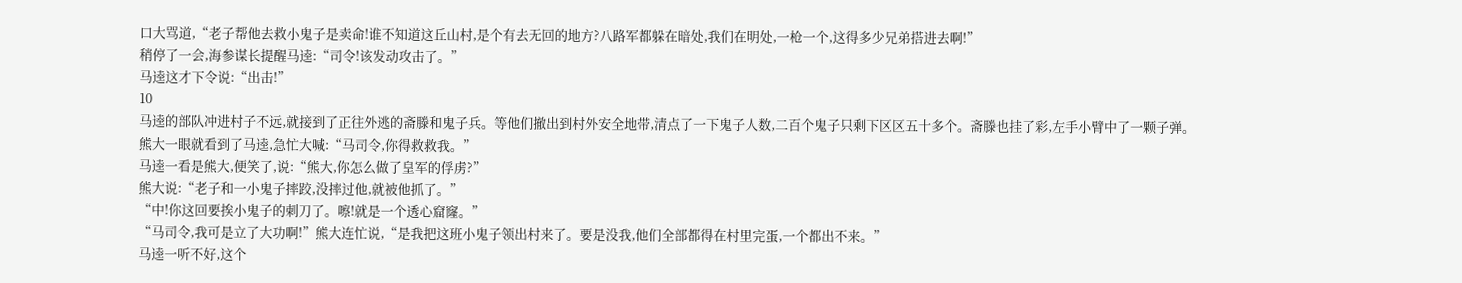口大骂道,“老子帮他去救小鬼子是卖命!谁不知道这丘山村,是个有去无回的地方?八路军都躲在暗处,我们在明处,一枪一个,这得多少兄弟搭进去啊!”
稍停了一会,海参谋长提醒马逵:“司令!该发动攻击了。”
马逵这才下令说:“出击!”
10
马逵的部队冲进村子不远,就接到了正往外逃的斋滕和鬼子兵。等他们撤出到村外安全地带,清点了一下鬼子人数,二百个鬼子只剩下区区五十多个。斋滕也挂了彩,左手小臂中了一颗子弹。
熊大一眼就看到了马逵,急忙大喊:“马司令,你得救救我。”
马逵一看是熊大,便笑了,说:“熊大,你怎么做了皇军的俘虏?”
熊大说:“老子和一小鬼子摔跤,没摔过他,就被他抓了。”
“中!你这回要挨小鬼子的刺刀了。嚓!就是一个透心窟窿。”
“马司令,我可是立了大功啊!”熊大连忙说,“是我把这班小鬼子领出村来了。要是没我,他们全部都得在村里完蛋,一个都出不来。”
马逵一听不好,这个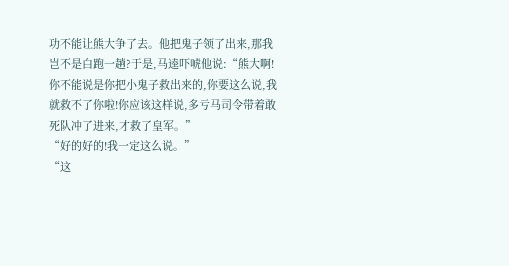功不能让熊大争了去。他把鬼子领了出来,那我岂不是白跑一趟?于是,马逵吓唬他说:“熊大啊!你不能说是你把小鬼子救出来的,你要这么说,我就救不了你啦!你应该这样说,多亏马司令带着敢死队冲了进来,才救了皇军。”
“好的好的!我一定这么说。”
“这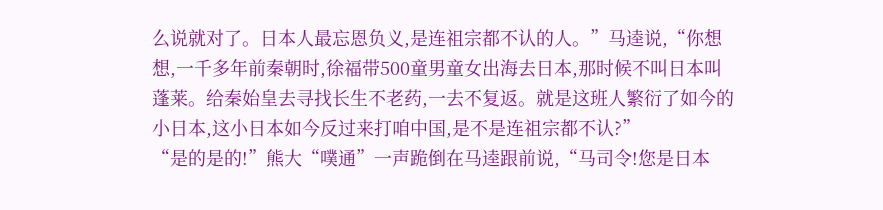么说就对了。日本人最忘恩负义,是连祖宗都不认的人。”马逵说,“你想想,一千多年前秦朝时,徐福带500童男童女出海去日本,那时候不叫日本叫蓬莱。给秦始皇去寻找长生不老药,一去不复返。就是这班人繁衍了如今的小日本,这小日本如今反过来打咱中国,是不是连祖宗都不认?”
“是的是的!”熊大“噗通”一声跪倒在马逵跟前说,“马司令!您是日本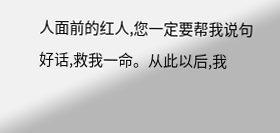人面前的红人,您一定要帮我说句好话,救我一命。从此以后,我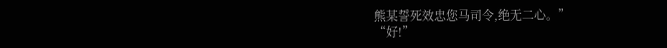熊某誓死效忠您马司令,绝无二心。”
“好!”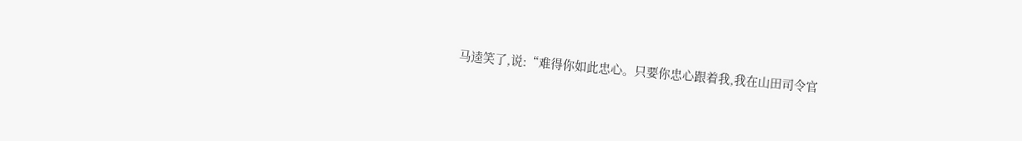马逵笑了,说:“难得你如此忠心。只要你忠心跟着我,我在山田司令官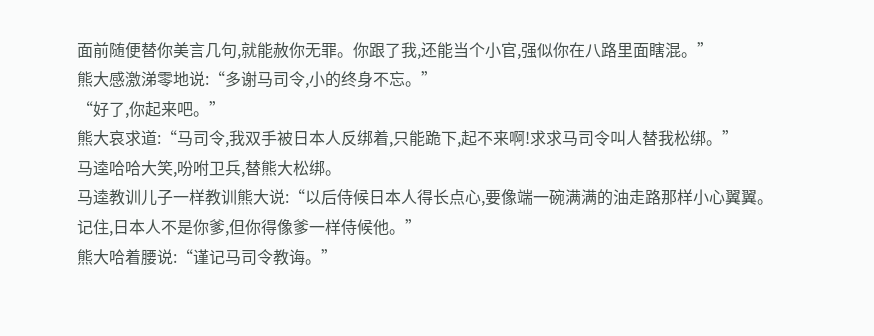面前随便替你美言几句,就能赦你无罪。你跟了我,还能当个小官,强似你在八路里面瞎混。”
熊大感激涕零地说:“多谢马司令,小的终身不忘。”
“好了,你起来吧。”
熊大哀求道:“马司令,我双手被日本人反绑着,只能跪下,起不来啊!求求马司令叫人替我松绑。”
马逵哈哈大笑,吩咐卫兵,替熊大松绑。
马逵教训儿子一样教训熊大说:“以后侍候日本人得长点心,要像端一碗满满的油走路那样小心翼翼。记住,日本人不是你爹,但你得像爹一样侍候他。”
熊大哈着腰说:“谨记马司令教诲。”